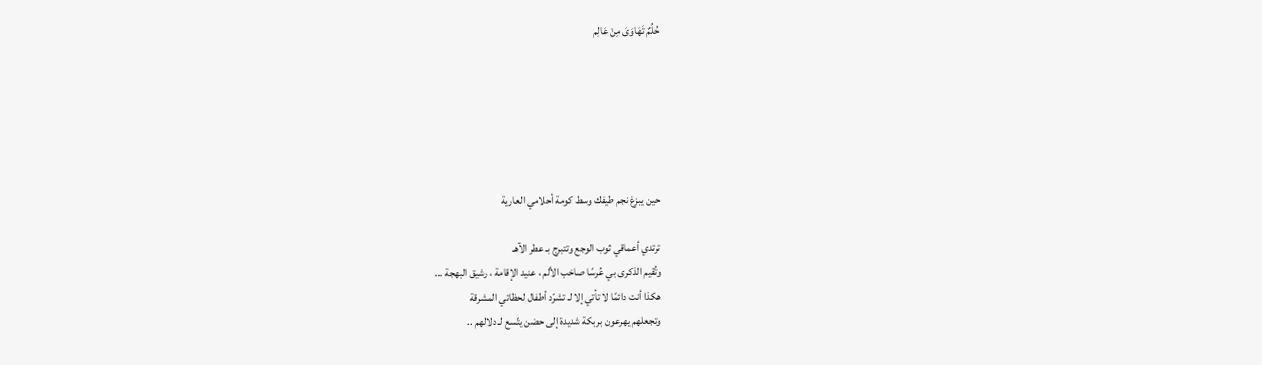حُلُمٌ تَهَاوَىَ مِنْ عَالِم






حين يبزغ نجم طيفك وسط كومة أحلامي العارية

ترتدي أعماقي ثوب الوجع وتتبرج بـ عطر الآهـ
وتُقيم الذكرى بي عُرسًا صاخب الألم ، عنيد الإقامة ، رشيق البهجة ...
هكذا أنت دائمًا لا تأتي إلا لـ تشرّد أطفال لحظاتي المشرقة
وتجعلهم يهرعون بربكة شديدة إلى حضن يتّسع لـ دلالهم ..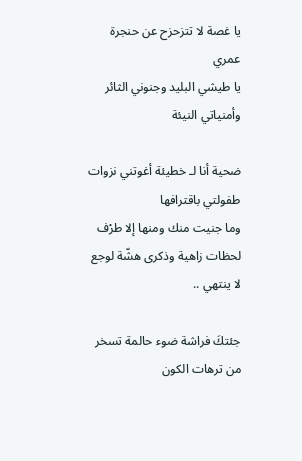يا غصة لا تتزحزح عن حنجرة عمري
يا طيشي البليد وجنوني الثائر وأمنياتي النيئة

ضحية أنا لـ خطيئة أغوتني نزوات طفولتي باقترافها
وما جنيت منك ومنها إلا طرْف لحظات زاهية وذكرى هشّة لوجع لا ينتهي ..

جئتكَ فراشة ضوء حالمة تسخر من ترهات الكون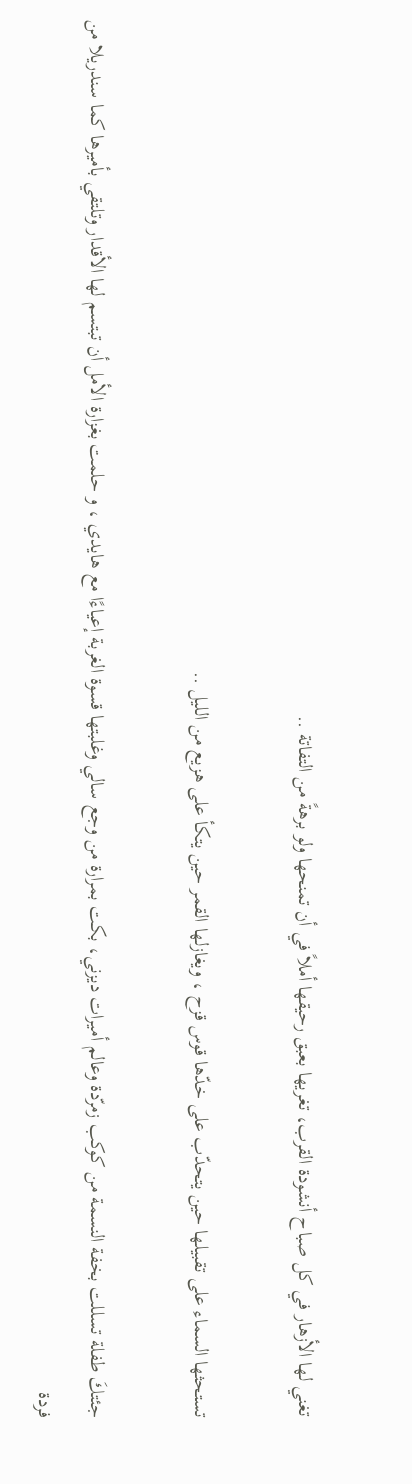تغني لها الأزهار في كل صباح أنشودة القرب، تغريها بعبق رحيقها أملاً في أن تمنحها ولو برهةً من التفاتة ..

تستحثها السماء على تقبيلها حين يتحدّب على خدّها قوس قزح ، ويغازلها القمر حين يتكأ على هزيع من الليل ..

جئتكَ طفلة تسللت بخفة النسمة من كوكب زمرّدة وعالم أميرات ديزني، بكت بمرارة من وجع سالي وغلبتها قسوة الغربة إعياءًا مع هايدي ، و حلمت بغزارة الأمل أن تبتسم لها الأقدار وتلتقي بأميرها كما سندريلا من فردة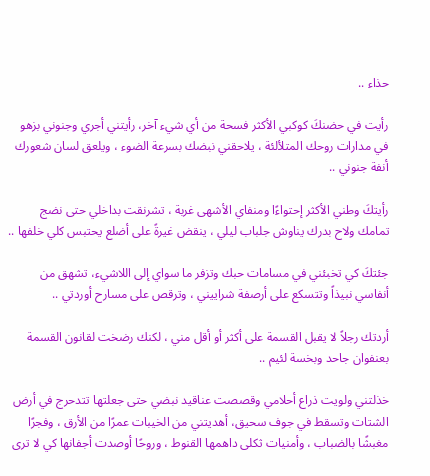حذاء ..

رأيت في حضنكَ كوكبي الأكثر فسحة من أي شيء آخر، رأيتني أجري وجنوني بزهو في مدارات روحك المتلألئة ، يلاحقني نبضك بسرعة الضوء ، ويلعق لسان شعورك أنفة جنوني ..

رأيتكَ وطني الأكثر إحتواءًا ومنفاي الأشهى غربة ، تشرنقت بداخلي حتى نضج تمامك ولاح بدرك يناوش جلباب ليلي ، ينقض غيرةً على أضلع يحتبس كلي خلفها ..

جئتكَ كي تخبئني في مسامات حبك وتزفر ما سواي إلى اللاشيء، تشهق من أنفاسي نبيذاً وتتسكع على أرصفة شراييني ، وترقص على مسارح أوردتي ..

أردتك رجلاً لا يقبل القسمة على أكثر أو أقل مني ، لكنك رضخت لقانون القسمة بعنفوان جاحد وبخسة لئيم ..

خذلتني ولويت ذراع أحلامي وقصصت عناقيد نبضي حتى جعلتها تتدحرج في أرض الشتات وتسقط في جوف سحيق، أهديتني من الخيبات عمرًا من الأرق ، وفجرًا مغبشًا بالضباب ، وأمنيات ثكلى داهمها القنوط ، وروحًا أوصدت أجفانها كي لا ترى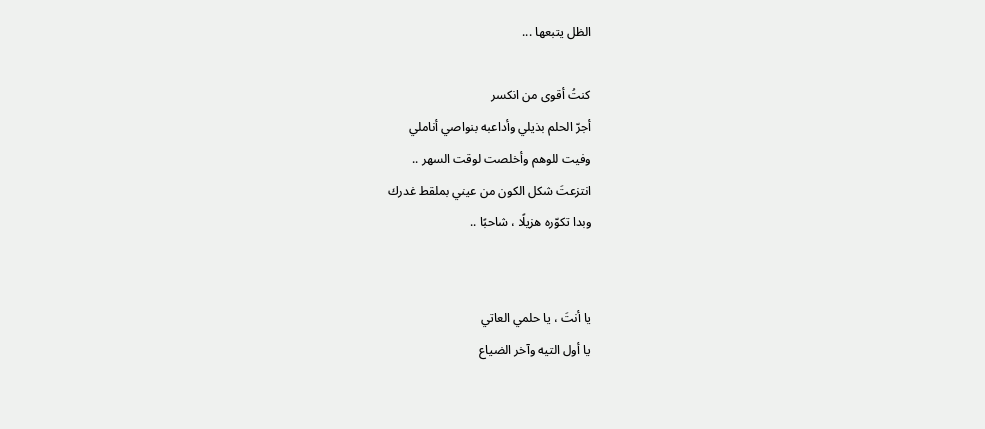الظل يتبعها ...

كنتُ أقوى من انكسر
أجرّ الحلم بذيلي وأداعبه بنواصي أناملي
وفيت للوهم وأخلصت لوقت السهر ..
انتزعتَ شكل الكون من عيني بملقط غدرك
وبدا تكوّره هزيلًا ، شاحبًا ..


يا أنتَ ، يا حلمي العاتي
يا أول التيه وآخر الضياع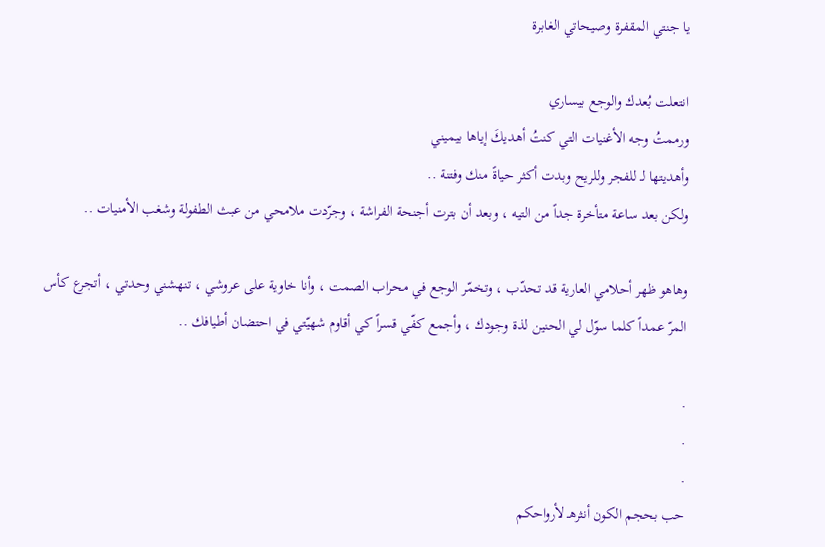يا جنتي المقفرة وصيحاتي الغابرة

انتعلت بُعدك والوجع بيساري
ورممتُ وجه الأغنيات التي كنتُ أهديكَ إياها بيميني
وأهديتها لـ للفجر وللريح وبدت أكثر حياةً منك وفتنة ..
ولكن بعد ساعة متأخرة جداً من التيه ، وبعد أن بترت أجنحة الفراشة ، وجرّدت ملامحي من عبث الطفولة وشغب الأمنيات ..

وهاهو ظهر أحلامي العارية قد تحدّب ، وتخمّر الوجع في محراب الصمت ، وأنا خاوية على عروشي ، تنهشني وحدتي ، أتجرع كأس المرّ عمداً كلما سوّل لي الحنين لذة وجودك ، وأجمع كفّي قسراً كي أقاوم شهيّتي في احتضان أطيافك ..

.
.
.
حب بحجم الكون أنثرهـ لأرواحكم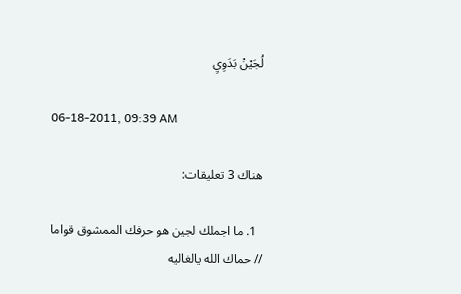لُجَيْنْ بَدَوِيِ

06-18-2011, 09:39 AM

هناك 3 تعليقات:

  1. ما اجملك لجين هو حرفك الممشوق قواما // حماك الله يالغاليه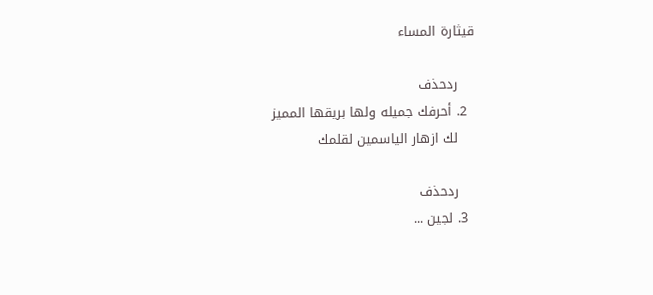قيثارة المساء

    ردحذف
  2. أحرفك جميله ولها بريقها المميز
    لك ازهار الياسمين لقلمك

    ردحذف
  3. لجين ...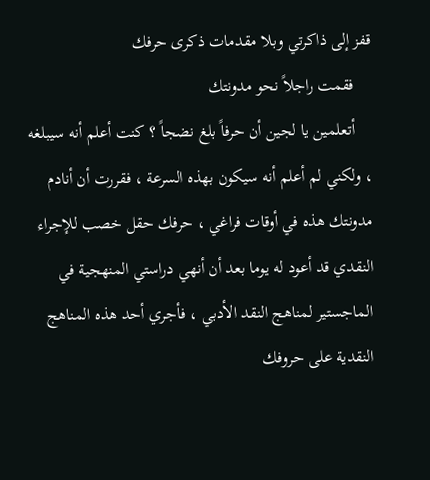قفز إلى ذاكرتي وبلا مقدمات ذكرى حرفك
    فقمت راجلاً نحو مدونتك
    أتعلمين يا لجين أن حرفاً بلغ نضجاً ؟ كنت أعلم أنه سيبلغه ، ولكني لم أعلم أنه سيكون بهذه السرعة ، فقررت أن أنادم مدونتك هذه في أوقات فراغي ، حرفك حقل خصب للإجراء النقدي قد أعود له يوما بعد أن أنهي دراستي المنهجية في الماجستير لمناهج النقد الأدبي ، فأجري أحد هذه المناهج النقدية على حروفك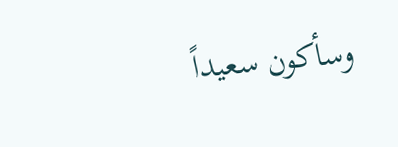وسأكون سعيداً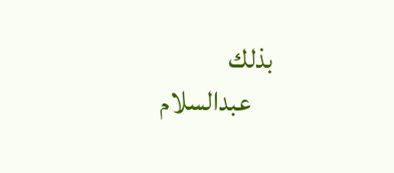بذلك
    عبدالسلام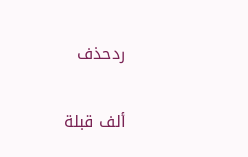ردحذف

ألف قبلة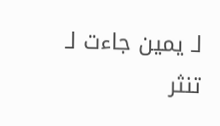لـ يمين جاءت لـ تنثر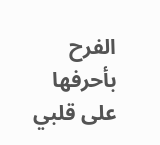الفرح بأحرفها على قلبي